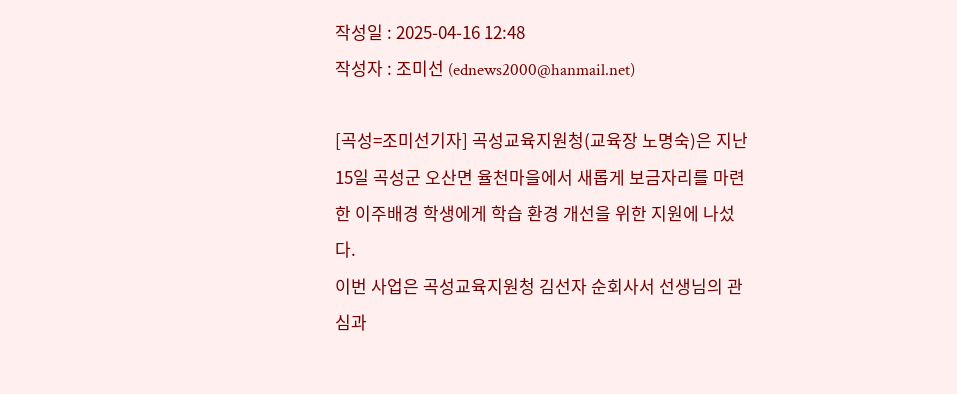작성일 : 2025-04-16 12:48
작성자 : 조미선 (ednews2000@hanmail.net)

[곡성=조미선기자] 곡성교육지원청(교육장 노명숙)은 지난 15일 곡성군 오산면 율천마을에서 새롭게 보금자리를 마련한 이주배경 학생에게 학습 환경 개선을 위한 지원에 나섰다.
이번 사업은 곡성교육지원청 김선자 순회사서 선생님의 관심과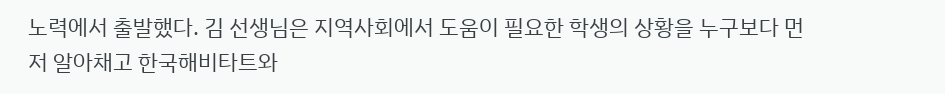노력에서 출발했다. 김 선생님은 지역사회에서 도움이 필요한 학생의 상황을 누구보다 먼저 알아채고 한국해비타트와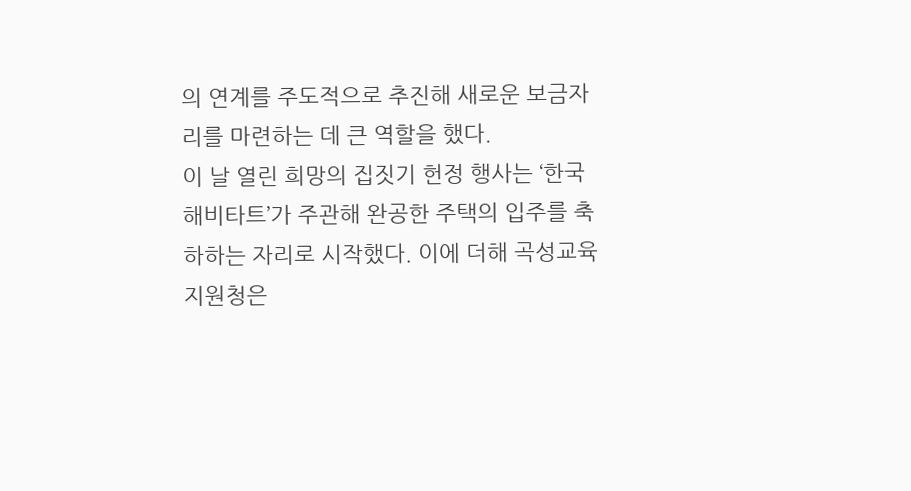의 연계를 주도적으로 추진해 새로운 보금자리를 마련하는 데 큰 역할을 했다.
이 날 열린 희망의 집짓기 헌정 행사는 ‘한국해비타트’가 주관해 완공한 주택의 입주를 축하하는 자리로 시작했다. 이에 더해 곡성교육지원청은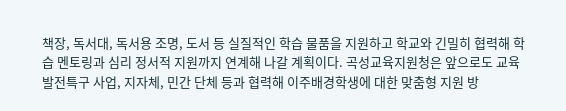책장, 독서대, 독서용 조명, 도서 등 실질적인 학습 물품을 지원하고 학교와 긴밀히 협력해 학습 멘토링과 심리 정서적 지원까지 연계해 나갈 계획이다. 곡성교육지원청은 앞으로도 교육발전특구 사업, 지자체, 민간 단체 등과 협력해 이주배경학생에 대한 맞춤형 지원 방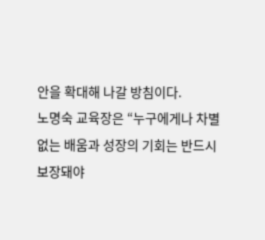안을 확대해 나갈 방침이다.
노명숙 교육장은 “누구에게나 차별 없는 배움과 성장의 기회는 반드시 보장돼야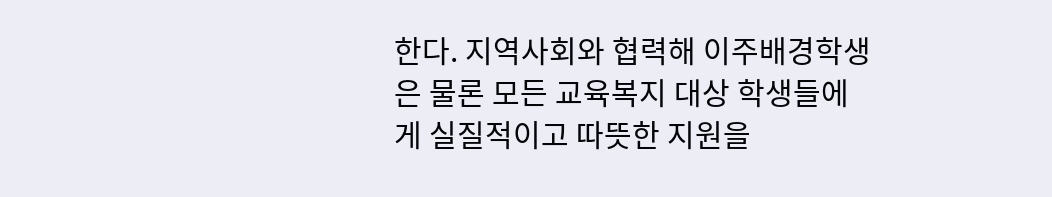한다. 지역사회와 협력해 이주배경학생은 물론 모든 교육복지 대상 학생들에게 실질적이고 따뜻한 지원을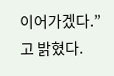이어가겠다.”고 밝혔다.